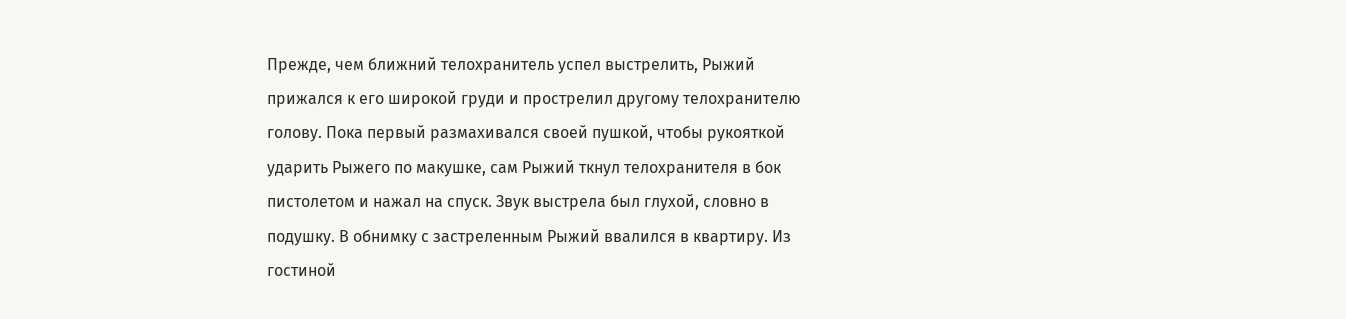Прежде, чем ближний телохранитель успел выстрелить, Рыжий прижался к его широкой груди и прострелил другому телохранителю голову. Пока первый размахивался своей пушкой, чтобы рукояткой ударить Рыжего по макушке, сам Рыжий ткнул телохранителя в бок пистолетом и нажал на спуск. Звук выстрела был глухой, словно в подушку. В обнимку с застреленным Рыжий ввалился в квартиру. Из гостиной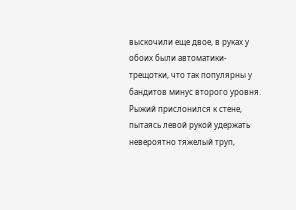выскочили еще двое, в руках у обоих были автоматики-трещотки, что так популярны у бандитов минус второго уровня. Рыжий прислонился к стене, пытаясь левой рукой удержать невероятно тяжелый труп,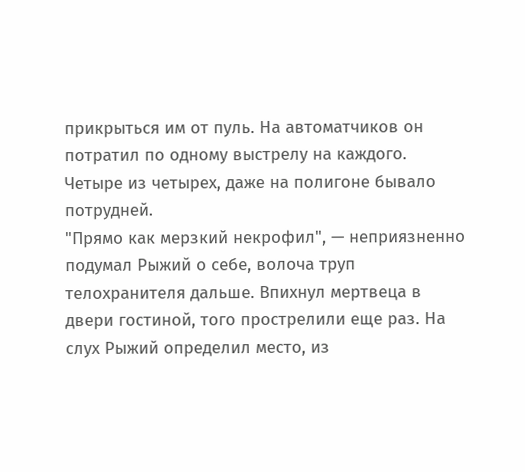прикрыться им от пуль. На автоматчиков он потратил по одному выстрелу на каждого. Четыре из четырех, даже на полигоне бывало потрудней.
"Прямо как мерзкий некрофил", — неприязненно подумал Рыжий о себе, волоча труп телохранителя дальше. Впихнул мертвеца в двери гостиной, того прострелили еще раз. На слух Рыжий определил место, из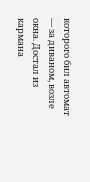которого бил автомат — за диваном, возле окна. Достал из кармана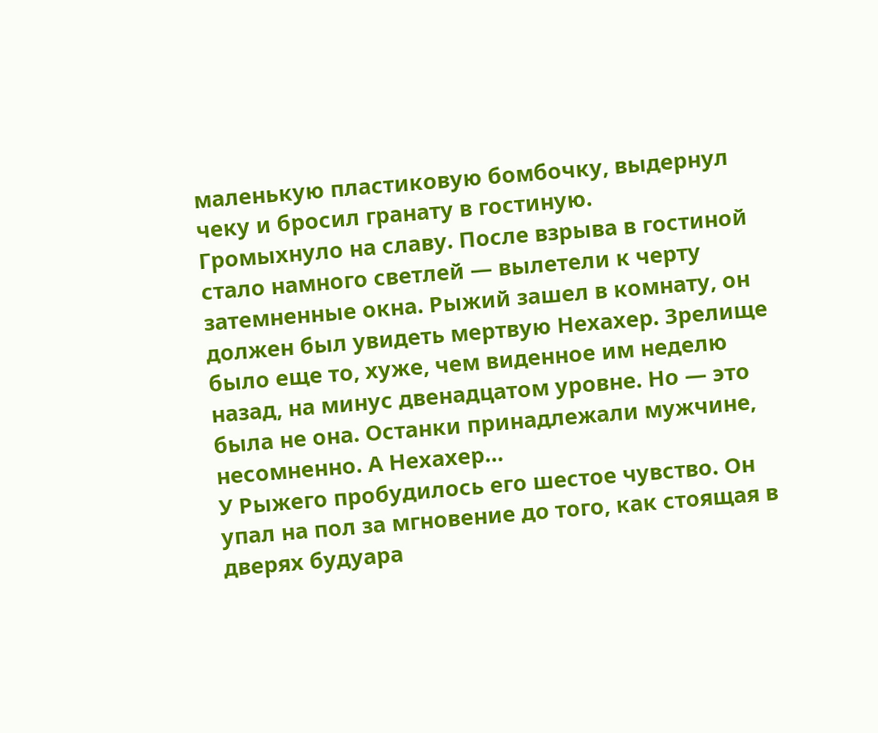маленькую пластиковую бомбочку, выдернул чеку и бросил гранату в гостиную.
Громыхнуло на славу. После взрыва в гостиной стало намного светлей — вылетели к черту затемненные окна. Рыжий зашел в комнату, он должен был увидеть мертвую Нехахер. Зрелище было еще то, хуже, чем виденное им неделю назад, на минус двенадцатом уровне. Но — это была не она. Останки принадлежали мужчине, несомненно. А Нехахер…
У Рыжего пробудилось его шестое чувство. Он упал на пол за мгновение до того, как стоящая в дверях будуара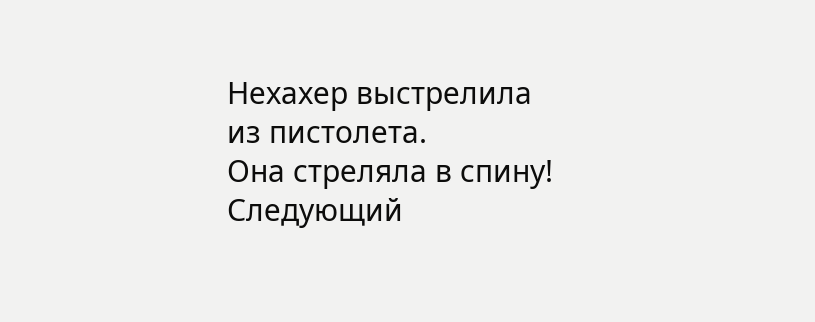Нехахер выстрелила из пистолета.
Она стреляла в спину!
Следующий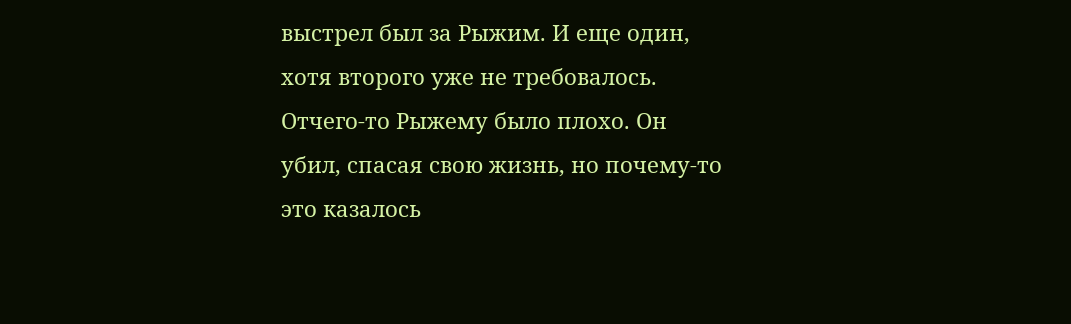выстрел был за Рыжим. И еще один, хотя второго уже не требовалось.
Отчего-то Рыжему было плохо. Он убил, спасая свою жизнь, но почему-то это казалось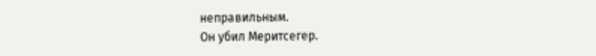неправильным.
Он убил Меритсегер.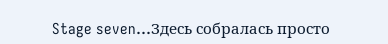Stage seven…Здесь собралась просто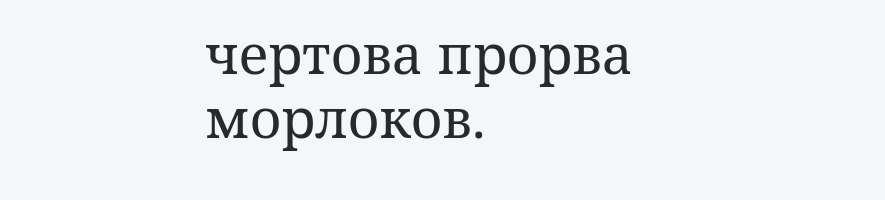чертова прорва морлоков.